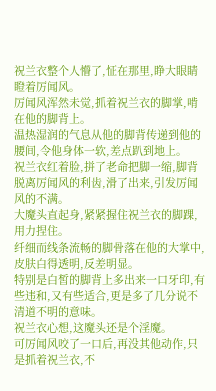祝兰衣整个人懵了,怔在那里,睁大眼睛瞪着厉闻风。
厉闻风浑然未觉,抓着祝兰衣的脚掌,啃在他的脚背上。
温热湿润的气息从他的脚背传递到他的腰间,令他身体一软,差点趴到地上。
祝兰衣红着脸,拼了老命把脚一缩,脚背脱离厉闻风的利齿,滑了出来,引发厉闻风的不满。
大魔头直起身,紧紧握住祝兰衣的脚踝,用力捏住。
纤细而线条流畅的脚骨落在他的大掌中,皮肤白得透明,反差明显。
特别是白皙的脚背上多出来一口牙印,有些违和,又有些适合,更是多了几分说不清道不明的意味。
祝兰衣心想,这魔头还是个淫魔。
可厉闻风咬了一口后,再没其他动作,只是抓着祝兰衣,不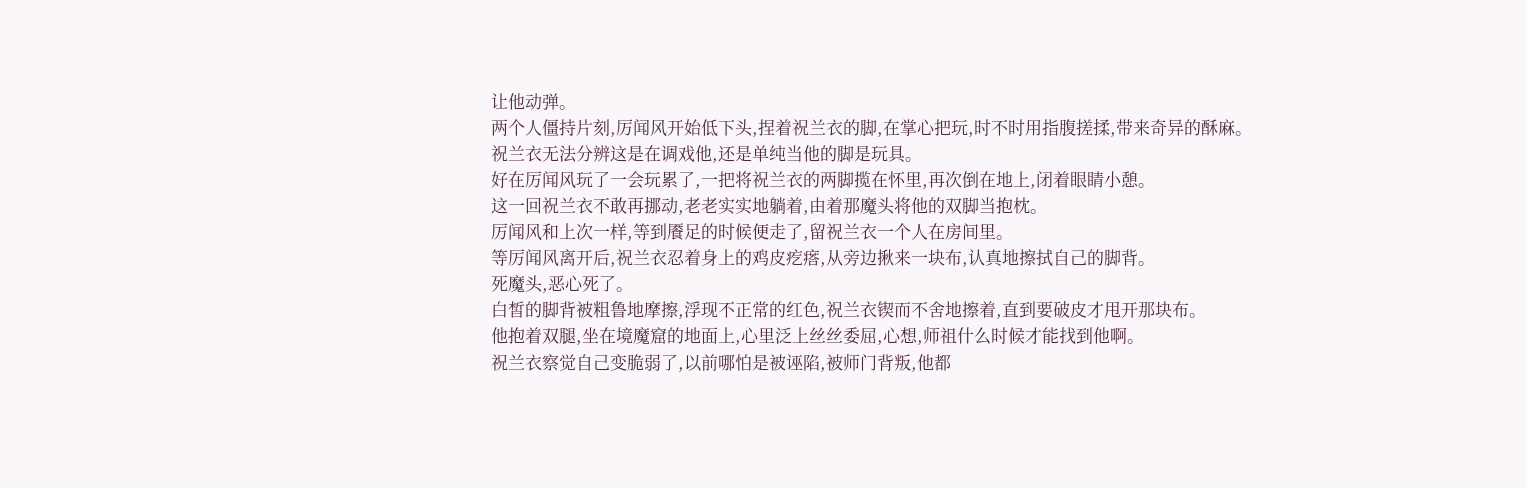让他动弹。
两个人僵持片刻,厉闻风开始低下头,捏着祝兰衣的脚,在掌心把玩,时不时用指腹搓揉,带来奇异的酥麻。
祝兰衣无法分辨这是在调戏他,还是单纯当他的脚是玩具。
好在厉闻风玩了一会玩累了,一把将祝兰衣的两脚揽在怀里,再次倒在地上,闭着眼睛小憩。
这一回祝兰衣不敢再挪动,老老实实地躺着,由着那魔头将他的双脚当抱枕。
厉闻风和上次一样,等到餍足的时候便走了,留祝兰衣一个人在房间里。
等厉闻风离开后,祝兰衣忍着身上的鸡皮疙瘩,从旁边揪来一块布,认真地擦拭自己的脚背。
死魔头,恶心死了。
白皙的脚背被粗鲁地摩擦,浮现不正常的红色,祝兰衣锲而不舍地擦着,直到要破皮才甩开那块布。
他抱着双腿,坐在境魔窟的地面上,心里泛上丝丝委屈,心想,师祖什么时候才能找到他啊。
祝兰衣察觉自己变脆弱了,以前哪怕是被诬陷,被师门背叛,他都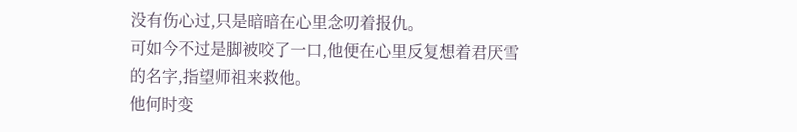没有伤心过,只是暗暗在心里念叨着报仇。
可如今不过是脚被咬了一口,他便在心里反复想着君厌雪的名字,指望师祖来救他。
他何时变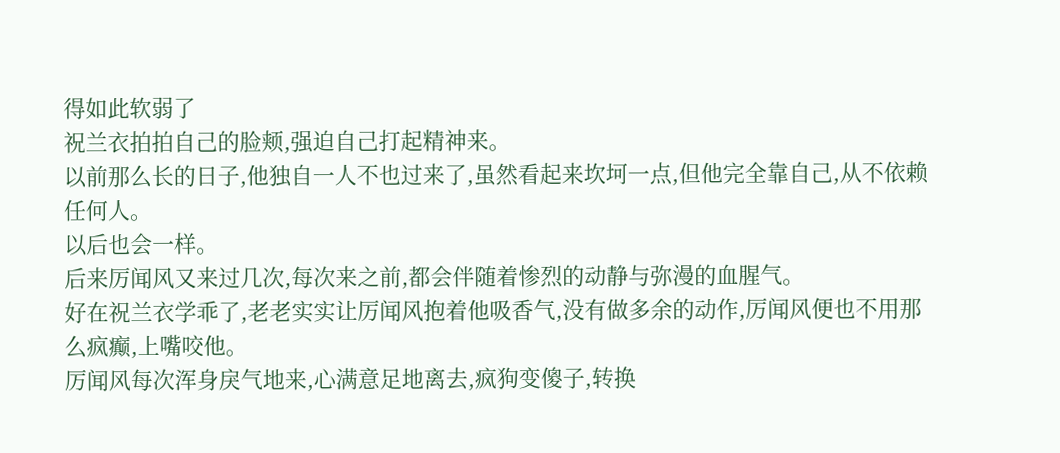得如此软弱了
祝兰衣拍拍自己的脸颊,强迫自己打起精神来。
以前那么长的日子,他独自一人不也过来了,虽然看起来坎坷一点,但他完全靠自己,从不依赖任何人。
以后也会一样。
后来厉闻风又来过几次,每次来之前,都会伴随着惨烈的动静与弥漫的血腥气。
好在祝兰衣学乖了,老老实实让厉闻风抱着他吸香气,没有做多余的动作,厉闻风便也不用那么疯癫,上嘴咬他。
厉闻风每次浑身戾气地来,心满意足地离去,疯狗变傻子,转换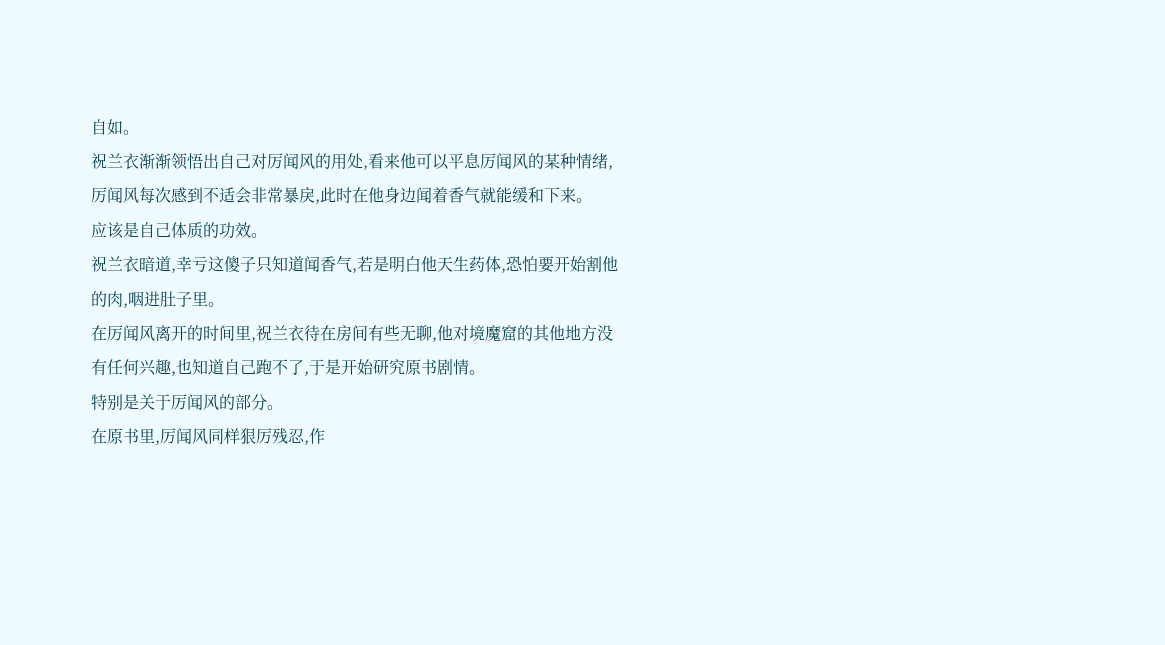自如。
祝兰衣渐渐领悟出自己对厉闻风的用处,看来他可以平息厉闻风的某种情绪,厉闻风每次感到不适会非常暴戾,此时在他身边闻着香气就能缓和下来。
应该是自己体质的功效。
祝兰衣暗道,幸亏这傻子只知道闻香气,若是明白他天生药体,恐怕要开始割他的肉,咽进肚子里。
在厉闻风离开的时间里,祝兰衣待在房间有些无聊,他对境魔窟的其他地方没有任何兴趣,也知道自己跑不了,于是开始研究原书剧情。
特别是关于厉闻风的部分。
在原书里,厉闻风同样狠厉残忍,作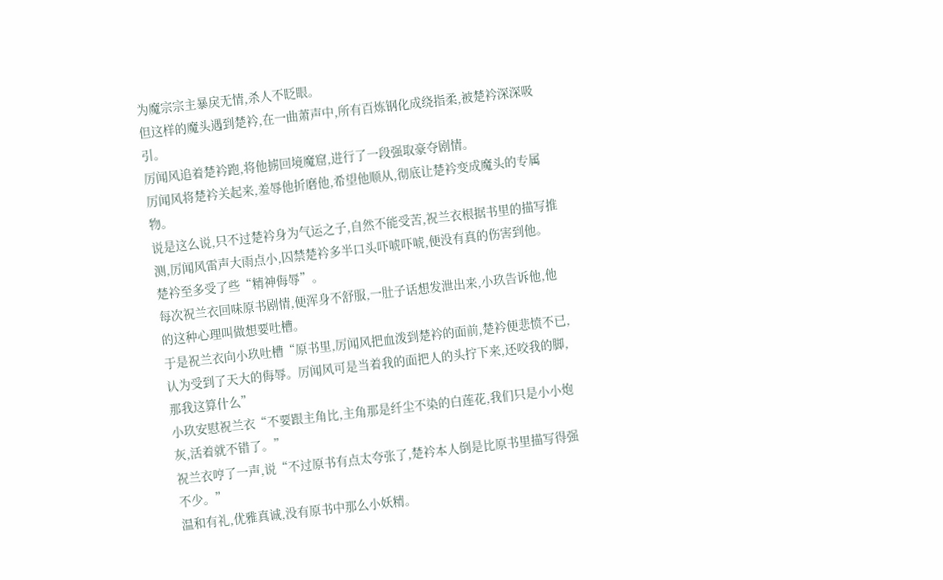为魔宗宗主暴戾无情,杀人不眨眼。
但这样的魔头遇到楚衿,在一曲萧声中,所有百炼钢化成绕指柔,被楚衿深深吸引。
厉闻风追着楚衿跑,将他掳回境魔窟,进行了一段强取豪夺剧情。
厉闻风将楚衿关起来,羞辱他折磨他,希望他顺从,彻底让楚衿变成魔头的专属物。
说是这么说,只不过楚衿身为气运之子,自然不能受苦,祝兰衣根据书里的描写推测,厉闻风雷声大雨点小,囚禁楚衿多半口头吓唬吓唬,便没有真的伤害到他。
楚衿至多受了些“精神侮辱”。
每次祝兰衣回味原书剧情,便浑身不舒服,一肚子话想发泄出来,小玖告诉他,他的这种心理叫做想要吐槽。
于是祝兰衣向小玖吐槽“原书里,厉闻风把血泼到楚衿的面前,楚衿便悲愤不已,认为受到了天大的侮辱。厉闻风可是当着我的面把人的头拧下来,还咬我的脚,那我这算什么”
小玖安慰祝兰衣“不要跟主角比,主角那是纤尘不染的白莲花,我们只是小小炮灰,活着就不错了。”
祝兰衣哼了一声,说“不过原书有点太夸张了,楚衿本人倒是比原书里描写得强不少。”
温和有礼,优雅真诚,没有原书中那么小妖精。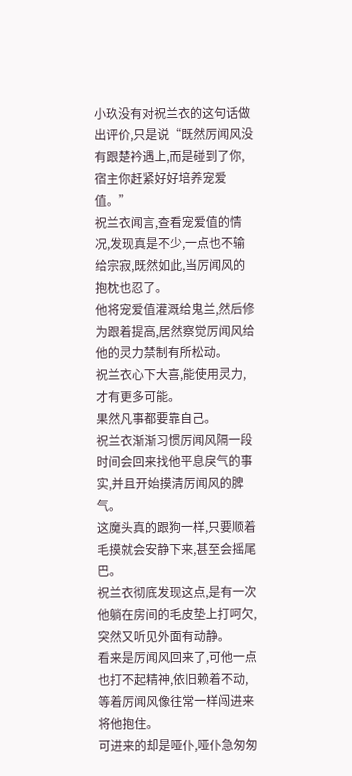小玖没有对祝兰衣的这句话做出评价,只是说“既然厉闻风没有跟楚衿遇上,而是碰到了你,宿主你赶紧好好培养宠爱值。”
祝兰衣闻言,查看宠爱值的情况,发现真是不少,一点也不输给宗寂,既然如此,当厉闻风的抱枕也忍了。
他将宠爱值灌溉给鬼兰,然后修为跟着提高,居然察觉厉闻风给他的灵力禁制有所松动。
祝兰衣心下大喜,能使用灵力,才有更多可能。
果然凡事都要靠自己。
祝兰衣渐渐习惯厉闻风隔一段时间会回来找他平息戾气的事实,并且开始摸清厉闻风的脾气。
这魔头真的跟狗一样,只要顺着毛摸就会安静下来,甚至会摇尾巴。
祝兰衣彻底发现这点,是有一次他躺在房间的毛皮垫上打呵欠,突然又听见外面有动静。
看来是厉闻风回来了,可他一点也打不起精神,依旧赖着不动,等着厉闻风像往常一样闯进来将他抱住。
可进来的却是哑仆,哑仆急匆匆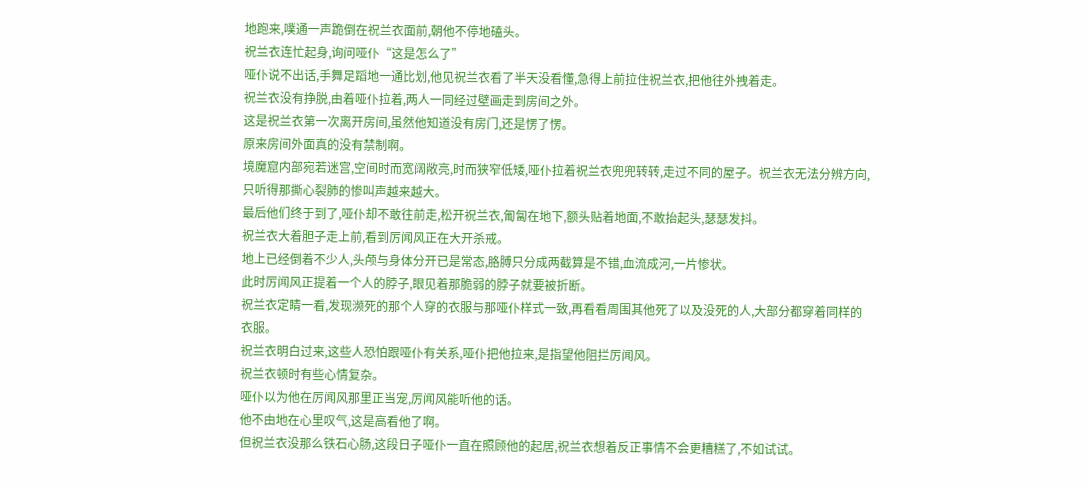地跑来,噗通一声跪倒在祝兰衣面前,朝他不停地磕头。
祝兰衣连忙起身,询问哑仆“这是怎么了”
哑仆说不出话,手舞足蹈地一通比划,他见祝兰衣看了半天没看懂,急得上前拉住祝兰衣,把他往外拽着走。
祝兰衣没有挣脱,由着哑仆拉着,两人一同经过壁画走到房间之外。
这是祝兰衣第一次离开房间,虽然他知道没有房门,还是愣了愣。
原来房间外面真的没有禁制啊。
境魔窟内部宛若迷宫,空间时而宽阔敞亮,时而狭窄低矮,哑仆拉着祝兰衣兜兜转转,走过不同的屋子。祝兰衣无法分辨方向,只听得那撕心裂肺的惨叫声越来越大。
最后他们终于到了,哑仆却不敢往前走,松开祝兰衣,匍匐在地下,额头贴着地面,不敢抬起头,瑟瑟发抖。
祝兰衣大着胆子走上前,看到厉闻风正在大开杀戒。
地上已经倒着不少人,头颅与身体分开已是常态,胳膊只分成两截算是不错,血流成河,一片惨状。
此时厉闻风正提着一个人的脖子,眼见着那脆弱的脖子就要被折断。
祝兰衣定睛一看,发现濒死的那个人穿的衣服与那哑仆样式一致,再看看周围其他死了以及没死的人,大部分都穿着同样的衣服。
祝兰衣明白过来,这些人恐怕跟哑仆有关系,哑仆把他拉来,是指望他阻拦厉闻风。
祝兰衣顿时有些心情复杂。
哑仆以为他在厉闻风那里正当宠,厉闻风能听他的话。
他不由地在心里叹气,这是高看他了啊。
但祝兰衣没那么铁石心肠,这段日子哑仆一直在照顾他的起居,祝兰衣想着反正事情不会更糟糕了,不如试试。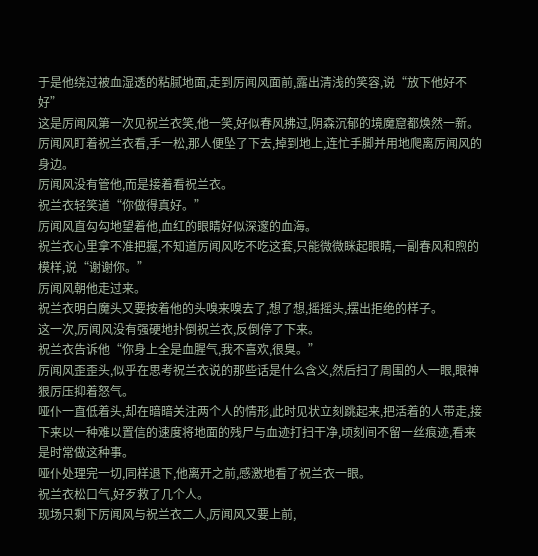于是他绕过被血湿透的粘腻地面,走到厉闻风面前,露出清浅的笑容,说“放下他好不好”
这是厉闻风第一次见祝兰衣笑,他一笑,好似春风拂过,阴森沉郁的境魔窟都焕然一新。
厉闻风盯着祝兰衣看,手一松,那人便坠了下去,掉到地上,连忙手脚并用地爬离厉闻风的身边。
厉闻风没有管他,而是接着看祝兰衣。
祝兰衣轻笑道“你做得真好。”
厉闻风直勾勾地望着他,血红的眼睛好似深邃的血海。
祝兰衣心里拿不准把握,不知道厉闻风吃不吃这套,只能微微眯起眼睛,一副春风和煦的模样,说“谢谢你。”
厉闻风朝他走过来。
祝兰衣明白魔头又要按着他的头嗅来嗅去了,想了想,摇摇头,摆出拒绝的样子。
这一次,厉闻风没有强硬地扑倒祝兰衣,反倒停了下来。
祝兰衣告诉他“你身上全是血腥气,我不喜欢,很臭。”
厉闻风歪歪头,似乎在思考祝兰衣说的那些话是什么含义,然后扫了周围的人一眼,眼神狠厉压抑着怒气。
哑仆一直低着头,却在暗暗关注两个人的情形,此时见状立刻跳起来,把活着的人带走,接下来以一种难以置信的速度将地面的残尸与血迹打扫干净,顷刻间不留一丝痕迹,看来是时常做这种事。
哑仆处理完一切,同样退下,他离开之前,感激地看了祝兰衣一眼。
祝兰衣松口气,好歹救了几个人。
现场只剩下厉闻风与祝兰衣二人,厉闻风又要上前,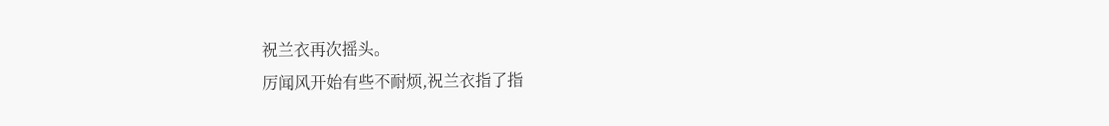祝兰衣再次摇头。
厉闻风开始有些不耐烦,祝兰衣指了指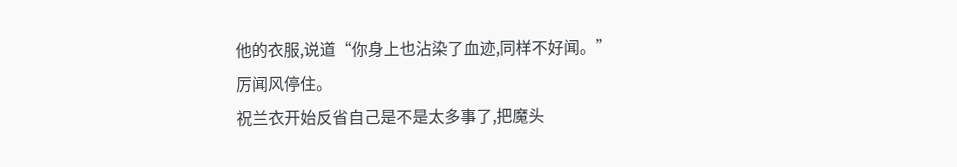他的衣服,说道“你身上也沾染了血迹,同样不好闻。”
厉闻风停住。
祝兰衣开始反省自己是不是太多事了,把魔头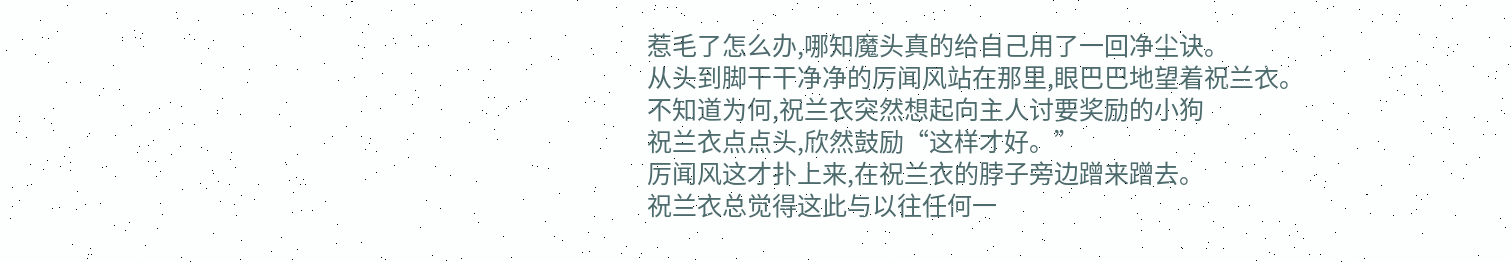惹毛了怎么办,哪知魔头真的给自己用了一回净尘诀。
从头到脚干干净净的厉闻风站在那里,眼巴巴地望着祝兰衣。
不知道为何,祝兰衣突然想起向主人讨要奖励的小狗
祝兰衣点点头,欣然鼓励“这样才好。”
厉闻风这才扑上来,在祝兰衣的脖子旁边蹭来蹭去。
祝兰衣总觉得这此与以往任何一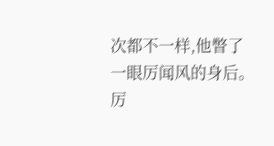次都不一样,他瞥了一眼厉闻风的身后。
厉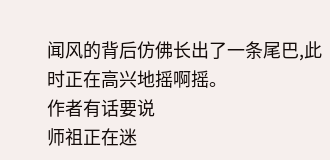闻风的背后仿佛长出了一条尾巴,此时正在高兴地摇啊摇。
作者有话要说
师祖正在迷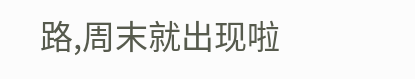路,周末就出现啦